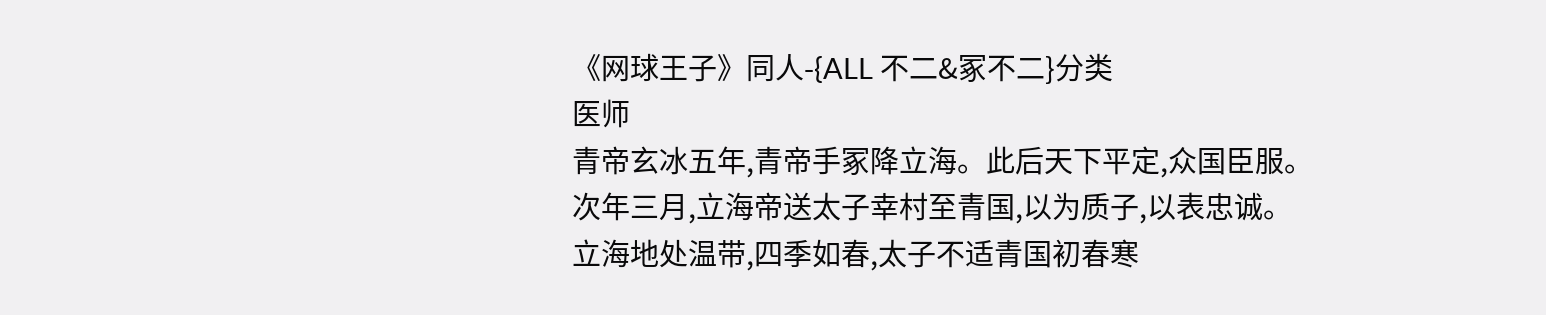《网球王子》同人-{ALL 不二&冢不二}分类
医师
青帝玄冰五年,青帝手冢降立海。此后天下平定,众国臣服。
次年三月,立海帝送太子幸村至青国,以为质子,以表忠诚。
立海地处温带,四季如春,太子不适青国初春寒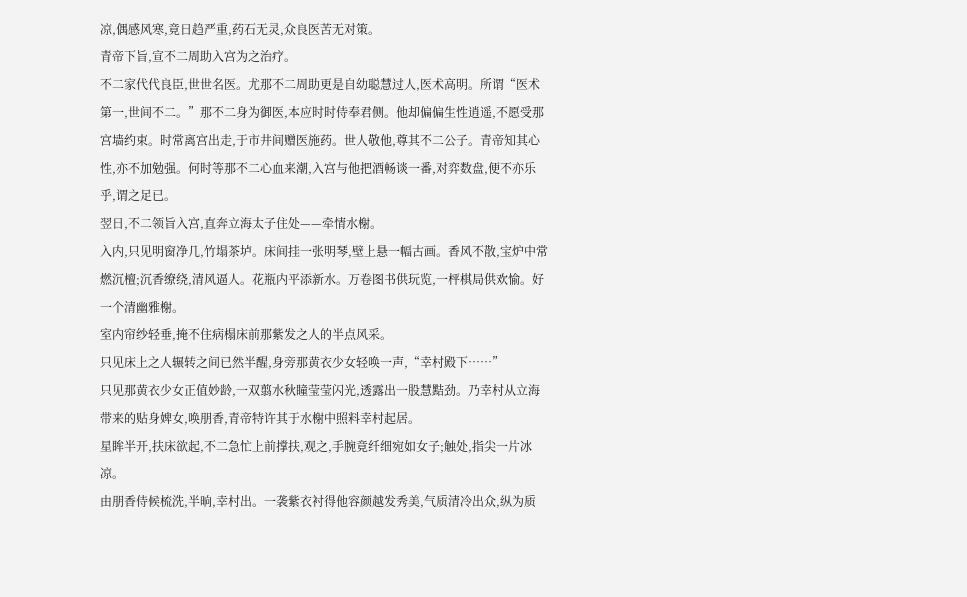凉,偶感风寒,竟日趋严重,药石无灵,众良医苦无对策。
青帝下旨,宣不二周助入宫为之治疗。
不二家代代良臣,世世名医。尤那不二周助更是自幼聪慧过人,医术高明。所谓“医术第一,世间不二。”那不二身为御医,本应时时侍奉君侧。他却偏偏生性逍遥,不愿受那宫墙约束。时常离宫出走,于市井间赠医施药。世人敬他,尊其不二公子。青帝知其心性,亦不加勉强。何时等那不二心血来潮,入宫与他把酒畅谈一番,对弈数盘,便不亦乐乎,谓之足已。
翌日,不二领旨入宫,直奔立海太子住处——牵情水榭。
入内,只见明窗净几,竹塌茶垆。床间挂一张明琴,壁上悬一幅古画。香风不散,宝炉中常燃沉檀;沉香缭绕,清风逼人。花瓶内平添新水。万卷图书供玩览,一枰棋局供欢愉。好一个清幽雅榭。
室内帘纱轻垂,掩不住病榻床前那紫发之人的半点风采。
只见床上之人辗转之间已然半醒,身旁那黄衣少女轻唤一声,“幸村殿下……”
只见那黄衣少女正值妙龄,一双翦水秋瞳莹莹闪光,透露出一股慧黠劲。乃幸村从立海带来的贴身婢女,唤朋香,青帝特许其于水榭中照料幸村起居。
星眸半开,扶床欲起,不二急忙上前撑扶,观之,手腕竟纤细宛如女子;触处,指尖一片冰凉。
由朋香侍候梳洗,半晌,幸村出。一袭紫衣衬得他容颜越发秀美,气质清冷出众,纵为质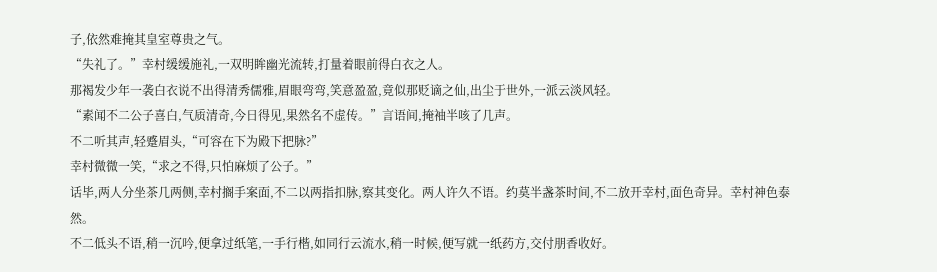子,依然难掩其皇室尊贵之气。
“失礼了。”幸村缓缓施礼,一双明眸幽光流转,打量着眼前得白衣之人。
那褐发少年一袭白衣说不出得清秀儒雅,眉眼弯弯,笑意盈盈,竟似那贬谪之仙,出尘于世外,一派云淡风轻。
“素闻不二公子喜白,气质清奇,今日得见,果然名不虚传。”言语间,掩袖半咳了几声。
不二听其声,轻蹙眉头,“可容在下为殿下把脉?”
幸村微微一笑,“求之不得,只怕麻烦了公子。”
话毕,两人分坐茶几两侧,幸村搁手案面,不二以两指扣脉,察其变化。两人许久不语。约莫半盏茶时间,不二放开幸村,面色奇异。幸村神色泰然。
不二低头不语,稍一沉吟,便拿过纸笔,一手行楷,如同行云流水,稍一时候,便写就一纸药方,交付朋香收好。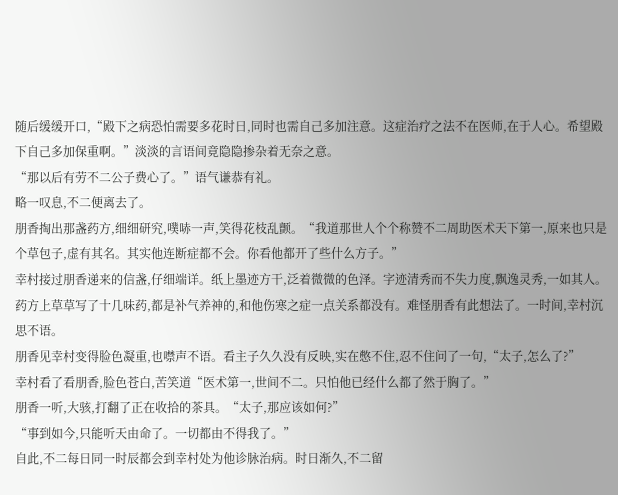随后缓缓开口,“殿下之病恐怕需要多花时日,同时也需自己多加注意。这症治疗之法不在医师,在于人心。希望殿下自己多加保重啊。”淡淡的言语间竟隐隐掺杂着无奈之意。
“那以后有劳不二公子费心了。”语气谦恭有礼。
略一叹息,不二便离去了。
朋香掏出那盏药方,细细研究,噗哧一声,笑得花枝乱颤。“我道那世人个个称赞不二周助医术天下第一,原来也只是个草包子,虚有其名。其实他连断症都不会。你看他都开了些什么方子。”
幸村接过朋香递来的信盏,仔细端详。纸上墨迹方干,泛着微微的色泽。字迹清秀而不失力度,飘逸灵秀,一如其人。药方上草草写了十几味药,都是补气养神的,和他伤寒之症一点关系都没有。难怪朋香有此想法了。一时间,幸村沉思不语。
朋香见幸村变得脸色凝重,也噤声不语。看主子久久没有反映,实在憋不住,忍不住问了一句,“太子,怎么了?”
幸村看了看朋香,脸色苍白,苦笑道“医术第一,世间不二。只怕他已经什么都了然于胸了。”
朋香一听,大骇,打翻了正在收拾的茶具。“太子,那应该如何?”
“事到如今,只能听天由命了。一切都由不得我了。”
自此,不二每日同一时辰都会到幸村处为他诊脉治病。时日渐久,不二留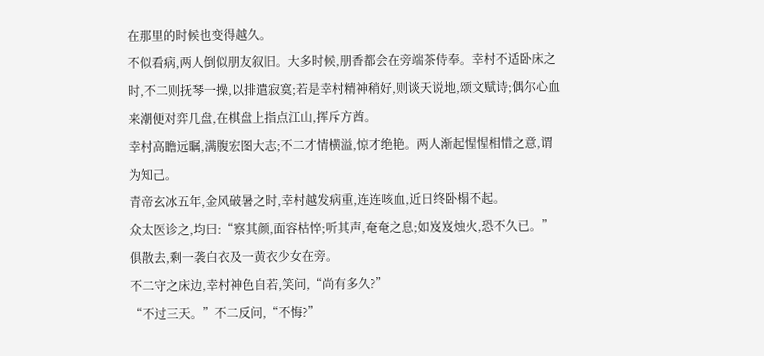在那里的时候也变得越久。
不似看病,两人倒似朋友叙旧。大多时候,朋香都会在旁端茶侍奉。幸村不适卧床之时,不二则抚琴一操,以排遣寂寞;若是幸村精神稍好,则谈天说地,颂文赋诗;偶尔心血来潮便对弈几盘,在棋盘上指点江山,挥斥方酋。
幸村高瞻远瞩,满腹宏图大志;不二才情横溢,惊才绝艳。两人渐起惺惺相惜之意,谓为知己。
青帝玄冰五年,金风破暑之时,幸村越发病重,连连咳血,近日终卧榻不起。
众太医诊之,均曰:“察其颜,面容枯悴;听其声,奄奄之息;如岌岌烛火,恐不久已。”俱散去,剩一袭白衣及一黄衣少女在旁。
不二守之床边,幸村神色自若,笑问,“尚有多久?”
“不过三天。”不二反问,“不悔?”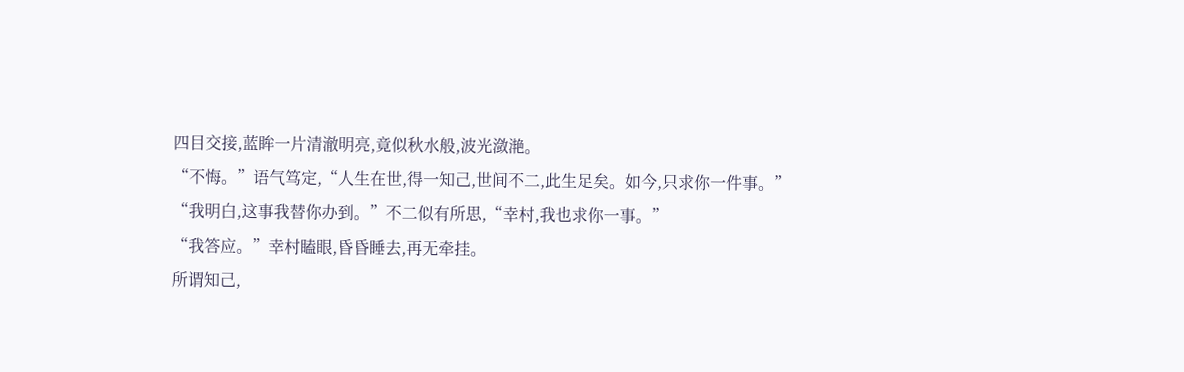四目交接,蓝眸一片清澈明亮,竟似秋水般,波光潋滟。
“不悔。”语气笃定,“人生在世,得一知己,世间不二,此生足矣。如今,只求你一件事。”
“我明白,这事我替你办到。”不二似有所思,“幸村,我也求你一事。”
“我答应。”幸村瞌眼,昏昏睡去,再无牵挂。
所谓知己,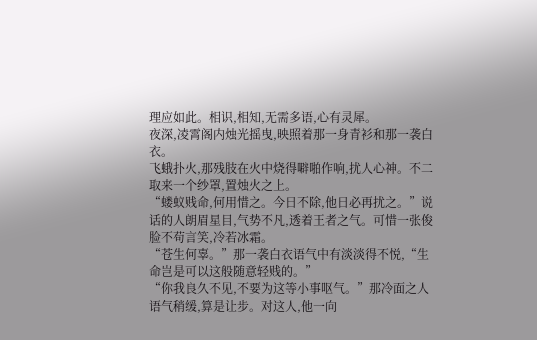理应如此。相识,相知,无需多语,心有灵犀。
夜深,凌霄阁内烛光摇曳,映照着那一身青衫和那一袭白衣。
飞蛾扑火,那残肢在火中烧得噼啪作响,扰人心神。不二取来一个纱罩,置烛火之上。
“蝼蚁贱命,何用惜之。今日不除,他日必再扰之。”说话的人朗眉星目,气势不凡,透着王者之气。可惜一张俊脸不苟言笑,冷若冰霜。
“苍生何辜。”那一袭白衣语气中有淡淡得不悦,“生命岂是可以这般随意轻贱的。”
“你我良久不见,不要为这等小事呕气。”那冷面之人语气稍缓,算是让步。对这人,他一向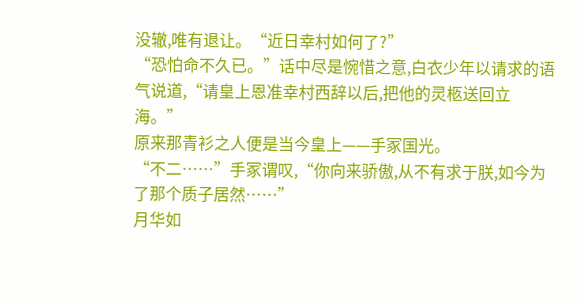没辙,唯有退让。“近日幸村如何了?”
“恐怕命不久已。”话中尽是惋惜之意,白衣少年以请求的语气说道,“请皇上恩准幸村西辞以后,把他的灵柩送回立海。”
原来那青衫之人便是当今皇上——手冢国光。
“不二……”手冢谓叹,“你向来骄傲,从不有求于朕,如今为了那个质子居然……”
月华如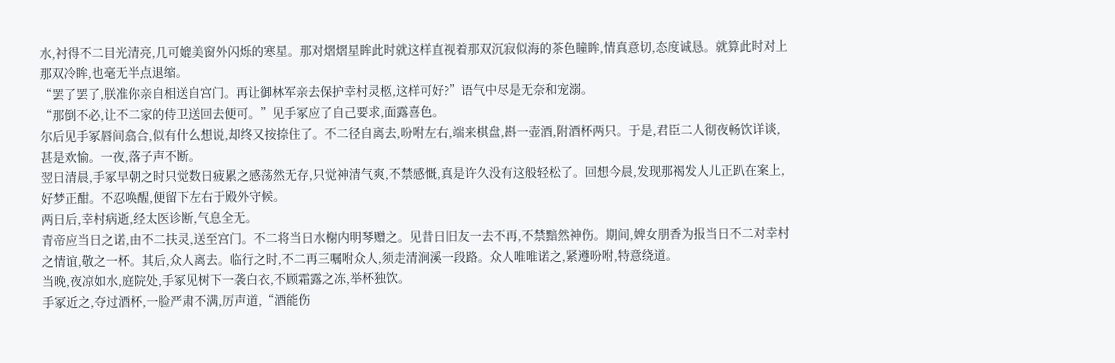水,衬得不二目光清亮,几可媲美窗外闪烁的寒星。那对熠熠星眸此时就这样直视着那双沉寂似海的茶色瞳眸,情真意切,态度诚恳。就算此时对上那双冷眸,也毫无半点退缩。
“罢了罢了,朕准你亲自相送自宫门。再让御林军亲去保护幸村灵柩,这样可好?”语气中尽是无奈和宠溺。
“那倒不必,让不二家的侍卫送回去便可。”见手冢应了自己要求,面露喜色。
尔后见手冢唇间翕合,似有什么想说,却终又按捺住了。不二径自离去,吩咐左右,端来棋盘,斟一壶酒,附酒杯两只。于是,君臣二人彻夜畅饮详谈,甚是欢愉。一夜,落子声不断。
翌日清晨,手冢早朝之时只觉数日疲累之感荡然无存,只觉神清气爽,不禁感慨,真是许久没有这般轻松了。回想今晨,发现那褐发人儿正趴在案上,好梦正酣。不忍唤醒,便留下左右于殿外守候。
两日后,幸村病逝,经太医诊断,气息全无。
青帝应当日之诺,由不二扶灵,送至宫门。不二将当日水榭内明琴赠之。见昔日旧友一去不再,不禁黯然神伤。期间,婢女朋香为报当日不二对幸村之情谊,敬之一杯。其后,众人离去。临行之时,不二再三嘱咐众人,须走清涧溪一段路。众人唯唯诺之,紧遵吩咐,特意绕道。
当晚,夜凉如水,庭院处,手冢见树下一袭白衣,不顾霜露之冻,举杯独饮。
手冢近之,夺过酒杯,一脸严肃不满,厉声道,“酒能伤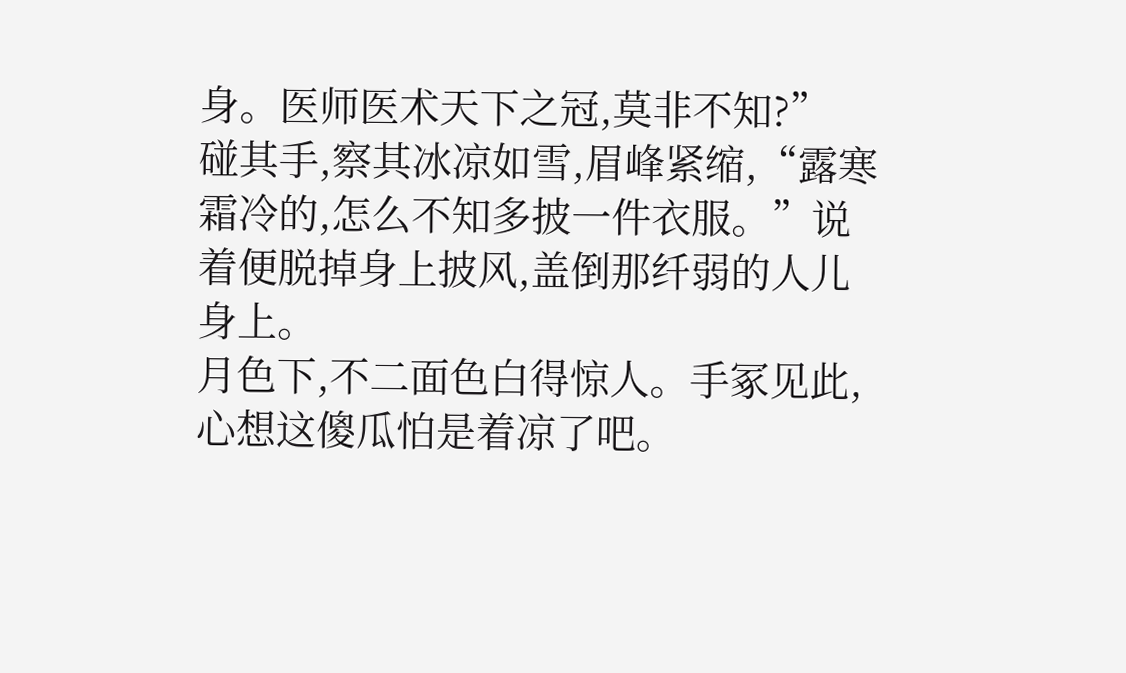身。医师医术天下之冠,莫非不知?”
碰其手,察其冰凉如雪,眉峰紧缩,“露寒霜冷的,怎么不知多披一件衣服。”说着便脱掉身上披风,盖倒那纤弱的人儿身上。
月色下,不二面色白得惊人。手冢见此,心想这傻瓜怕是着凉了吧。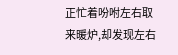正忙着吩咐左右取来暖炉,却发现左右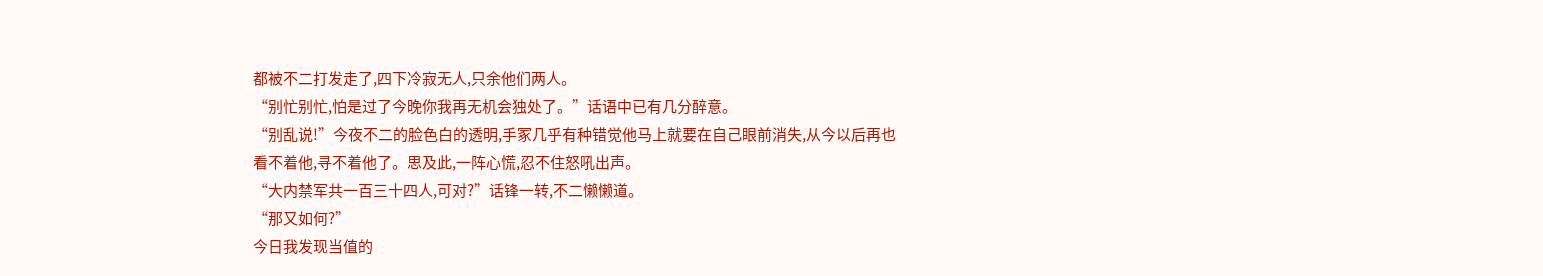都被不二打发走了,四下冷寂无人,只余他们两人。
“别忙别忙,怕是过了今晚你我再无机会独处了。”话语中已有几分醉意。
“别乱说!”今夜不二的脸色白的透明,手冢几乎有种错觉他马上就要在自己眼前消失,从今以后再也看不着他,寻不着他了。思及此,一阵心慌,忍不住怒吼出声。
“大内禁军共一百三十四人,可对?”话锋一转,不二懒懒道。
“那又如何?”
今日我发现当值的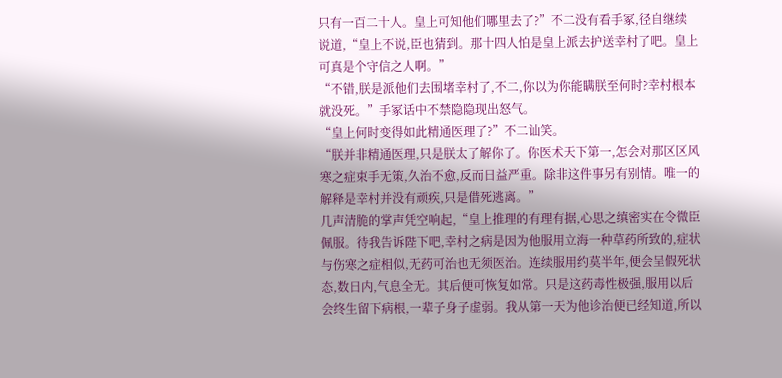只有一百二十人。皇上可知他们哪里去了?”不二没有看手冢,径自继续说道,“皇上不说,臣也猜到。那十四人怕是皇上派去护送幸村了吧。皇上可真是个守信之人啊。”
“不错,朕是派他们去围堵幸村了,不二,你以为你能瞒朕至何时?幸村根本就没死。”手冢话中不禁隐隐现出怒气。
“皇上何时变得如此精通医理了?”不二讪笑。
“朕并非精通医理,只是朕太了解你了。你医术天下第一,怎会对那区区风寒之症束手无策,久治不愈,反而日益严重。除非这件事另有别情。唯一的解释是幸村并没有顽疾,只是借死逃离。”
几声清脆的掌声凭空响起,“皇上推理的有理有据,心思之缜密实在令微臣佩服。待我告诉陛下吧,幸村之病是因为他服用立海一种草药所致的,症状与伤寒之症相似,无药可治也无须医治。连续服用约莫半年,便会呈假死状态,数日内,气息全无。其后便可恢复如常。只是这药毒性极强,服用以后会终生留下病根,一辈子身子虚弱。我从第一天为他诊治便已经知道,所以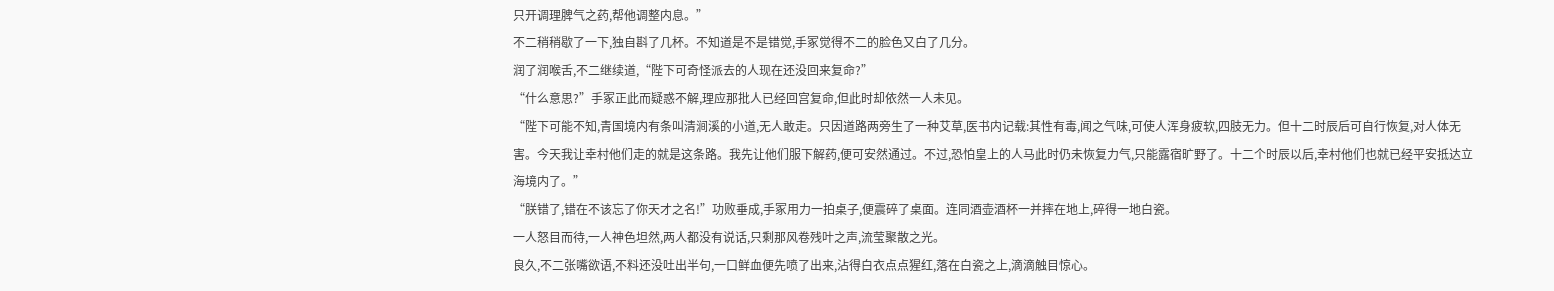只开调理脾气之药,帮他调整内息。”
不二稍稍歇了一下,独自斟了几杯。不知道是不是错觉,手冢觉得不二的脸色又白了几分。
润了润喉舌,不二继续道,“陛下可奇怪派去的人现在还没回来复命?”
“什么意思?”手冢正此而疑惑不解,理应那批人已经回宫复命,但此时却依然一人未见。
“陛下可能不知,青国境内有条叫清涧溪的小道,无人敢走。只因道路两旁生了一种艾草,医书内记载:其性有毒,闻之气味,可使人浑身疲软,四肢无力。但十二时辰后可自行恢复,对人体无害。今天我让幸村他们走的就是这条路。我先让他们服下解药,便可安然通过。不过,恐怕皇上的人马此时仍未恢复力气,只能露宿旷野了。十二个时辰以后,幸村他们也就已经平安抵达立海境内了。”
“朕错了,错在不该忘了你天才之名!”功败垂成,手冢用力一拍桌子,便震碎了桌面。连同酒壶酒杯一并摔在地上,碎得一地白瓷。
一人怒目而待,一人神色坦然,两人都没有说话,只剩那风卷残叶之声,流莹聚散之光。
良久,不二张嘴欲语,不料还没吐出半句,一口鲜血便先喷了出来,沾得白衣点点猩红,落在白瓷之上,滴滴触目惊心。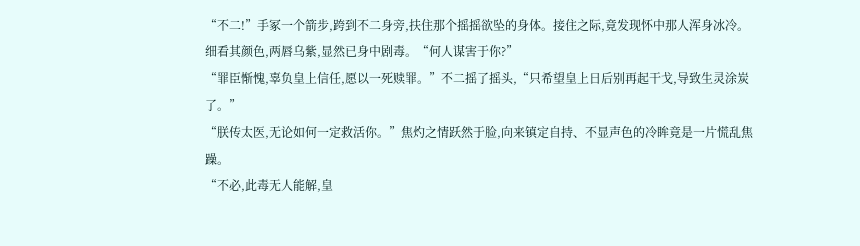“不二!”手冢一个箭步,跨到不二身旁,扶住那个摇摇欲坠的身体。接住之际,竟发现怀中那人浑身冰冷。细看其颜色,两唇乌紫,显然已身中剧毒。“何人谋害于你?”
“罪臣惭愧,辜负皇上信任,愿以一死赎罪。”不二摇了摇头,“只希望皇上日后别再起干戈,导致生灵涂炭了。”
“朕传太医,无论如何一定救活你。”焦灼之情跃然于脸,向来镇定自持、不显声色的冷眸竟是一片慌乱焦躁。
“不必,此毒无人能解,皇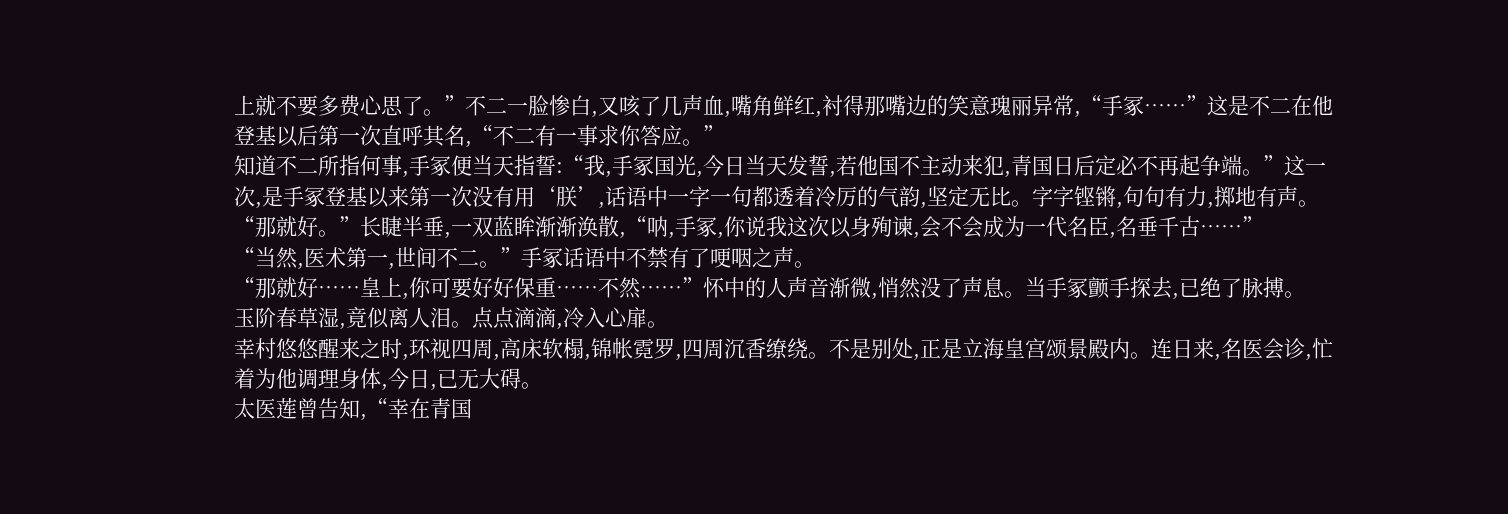上就不要多费心思了。”不二一脸惨白,又咳了几声血,嘴角鲜红,衬得那嘴边的笑意瑰丽异常,“手冢……”这是不二在他登基以后第一次直呼其名,“不二有一事求你答应。”
知道不二所指何事,手冢便当天指誓:“我,手冢国光,今日当天发誓,若他国不主动来犯,青国日后定必不再起争端。”这一次,是手冢登基以来第一次没有用‘朕’,话语中一字一句都透着冷厉的气韵,坚定无比。字字铿锵,句句有力,掷地有声。
“那就好。”长睫半垂,一双蓝眸渐渐涣散,“呐,手冢,你说我这次以身殉谏,会不会成为一代名臣,名垂千古……”
“当然,医术第一,世间不二。”手冢话语中不禁有了哽咽之声。
“那就好……皇上,你可要好好保重……不然……”怀中的人声音渐微,悄然没了声息。当手冢颤手探去,已绝了脉搏。
玉阶春草湿,竟似离人泪。点点滴滴,冷入心扉。
幸村悠悠醒来之时,环视四周,高床软榻,锦帐霓罗,四周沉香缭绕。不是别处,正是立海皇宫颂景殿内。连日来,名医会诊,忙着为他调理身体,今日,已无大碍。
太医莲曾告知,“幸在青国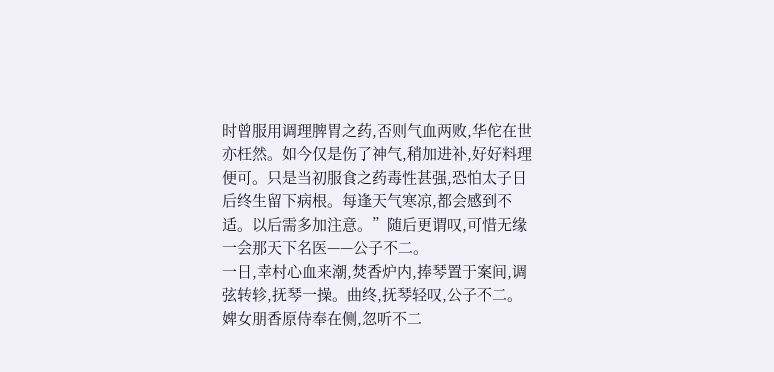时曾服用调理脾胃之药,否则气血两败,华佗在世亦枉然。如今仅是伤了神气,稍加进补,好好料理便可。只是当初服食之药毒性甚强,恐怕太子日后终生留下病根。每逢天气寒凉,都会感到不适。以后需多加注意。”随后更谓叹,可惜无缘一会那天下名医——公子不二。
一日,幸村心血来潮,焚香炉内,捧琴置于案间,调弦转轸,抚琴一操。曲终,抚琴轻叹,公子不二。
婢女朋香原侍奉在侧,忽听不二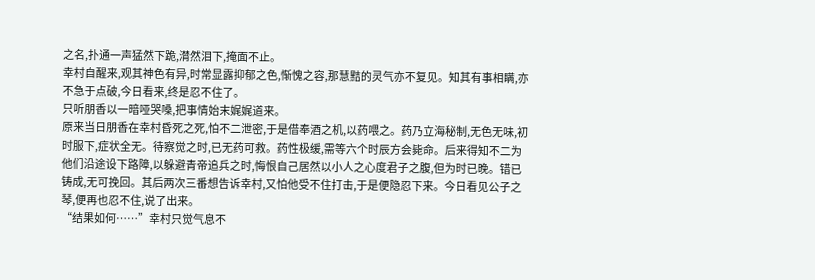之名,扑通一声猛然下跪,潸然泪下,掩面不止。
幸村自醒来,观其神色有异,时常显露抑郁之色,惭愧之容,那慧黠的灵气亦不复见。知其有事相瞒,亦不急于点破,今日看来,终是忍不住了。
只听朋香以一暗哑哭嗓,把事情始末娓娓道来。
原来当日朋香在幸村昏死之死,怕不二泄密,于是借奉酒之机,以药喂之。药乃立海秘制,无色无味,初时服下,症状全无。待察觉之时,已无药可救。药性极缓,需等六个时辰方会毙命。后来得知不二为他们沿途设下路障,以躲避青帝追兵之时,悔恨自己居然以小人之心度君子之腹,但为时已晚。错已铸成,无可挽回。其后两次三番想告诉幸村,又怕他受不住打击,于是便隐忍下来。今日看见公子之琴,便再也忍不住,说了出来。
“结果如何……”幸村只觉气息不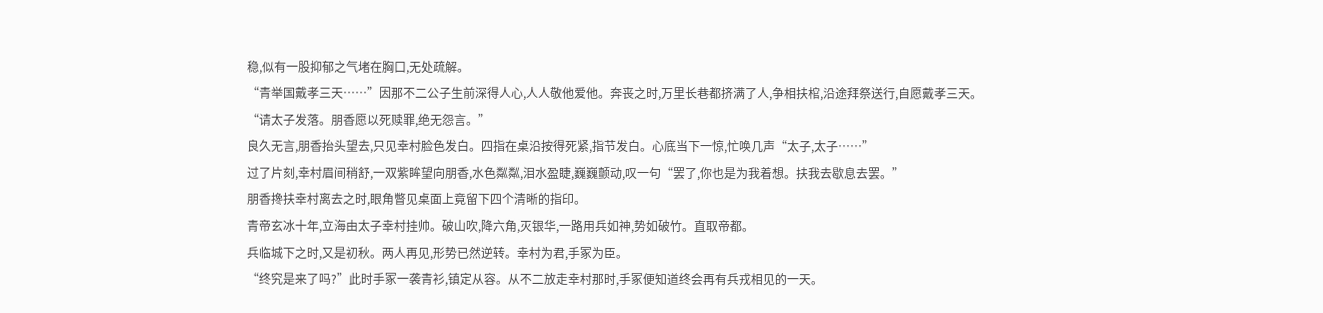稳,似有一股抑郁之气堵在胸口,无处疏解。
“青举国戴孝三天……”因那不二公子生前深得人心,人人敬他爱他。奔丧之时,万里长巷都挤满了人,争相扶棺,沿途拜祭送行,自愿戴孝三天。
“请太子发落。朋香愿以死赎罪,绝无怨言。”
良久无言,朋香抬头望去,只见幸村脸色发白。四指在桌沿按得死紧,指节发白。心底当下一惊,忙唤几声“太子,太子……”
过了片刻,幸村眉间稍舒,一双紫眸望向朋香,水色粼粼,泪水盈睫,巍巍颤动,叹一句“罢了,你也是为我着想。扶我去歇息去罢。”
朋香搀扶幸村离去之时,眼角瞥见桌面上竟留下四个清晰的指印。
青帝玄冰十年,立海由太子幸村挂帅。破山吹,降六角,灭银华,一路用兵如神,势如破竹。直取帝都。
兵临城下之时,又是初秋。两人再见,形势已然逆转。幸村为君,手冢为臣。
“终究是来了吗?”此时手冢一袭青衫,镇定从容。从不二放走幸村那时,手冢便知道终会再有兵戎相见的一天。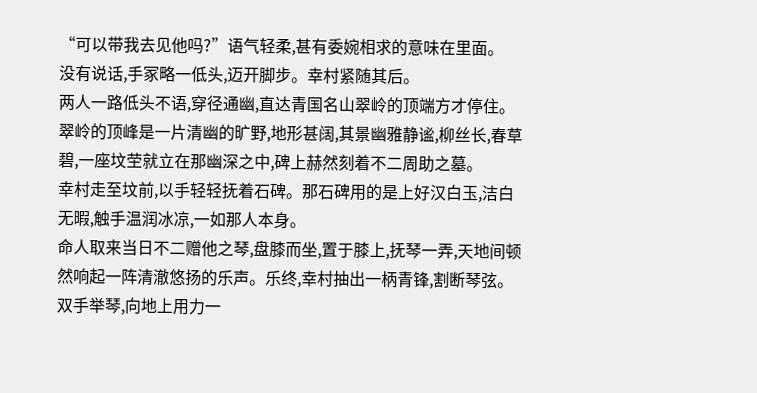“可以带我去见他吗?”语气轻柔,甚有委婉相求的意味在里面。
没有说话,手冢略一低头,迈开脚步。幸村紧随其后。
两人一路低头不语,穿径通幽,直达青国名山翠岭的顶端方才停住。翠岭的顶峰是一片清幽的旷野,地形甚阔,其景幽雅静谧,柳丝长,春草碧,一座坟茔就立在那幽深之中,碑上赫然刻着不二周助之墓。
幸村走至坟前,以手轻轻抚着石碑。那石碑用的是上好汉白玉,洁白无暇,触手温润冰凉,一如那人本身。
命人取来当日不二赠他之琴,盘膝而坐,置于膝上,抚琴一弄,天地间顿然响起一阵清澈悠扬的乐声。乐终,幸村抽出一柄青锋,割断琴弦。双手举琴,向地上用力一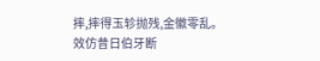摔,摔得玉轸抛残,金徽零乱。
效仿昔日伯牙断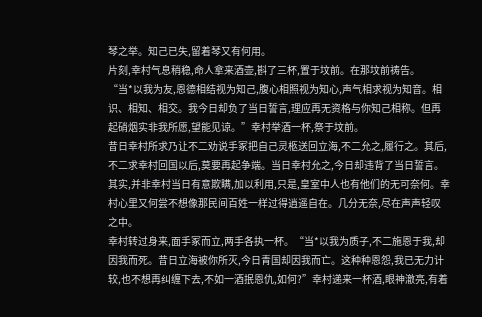琴之举。知己已失,留着琴又有何用。
片刻,幸村气息稍稳,命人拿来酒壶,斟了三杯,置于坟前。在那坟前祷告。
“当*以我为友,恩德相结视为知己,腹心相照视为知心,声气相求视为知音。相识、相知、相交。我今日却负了当日誓言,理应再无资格与你知己相称。但再起硝烟实非我所愿,望能见谅。”幸村举酒一杯,祭于坟前。
昔日幸村所求乃让不二劝说手冢把自己灵柩送回立海,不二允之,履行之。其后,不二求幸村回国以后,莫要再起争端。当日幸村允之,今日却违背了当日誓言。其实,并非幸村当日有意欺瞒,加以利用,只是,皇室中人也有他们的无可奈何。幸村心里又何尝不想像那民间百姓一样过得逍遥自在。几分无奈,尽在声声轻叹之中。
幸村转过身来,面手冢而立,两手各执一杯。“当*以我为质子,不二施恩于我,却因我而死。昔日立海被你所灭,今日青国却因我而亡。这种种恩怨,我已无力计较,也不想再纠缠下去,不如一酒抿恩仇,如何?”幸村递来一杯酒,眼神澈亮,有着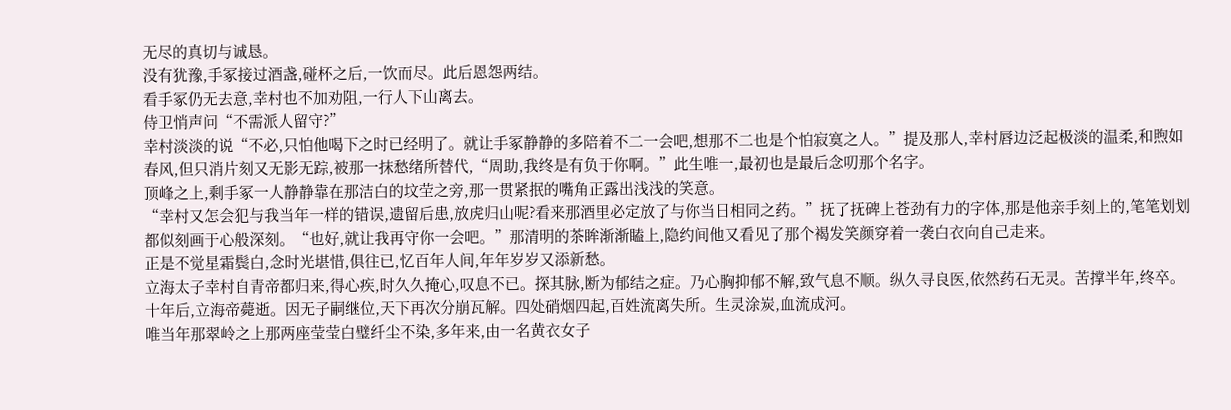无尽的真切与诚恳。
没有犹豫,手冢接过酒盏,碰杯之后,一饮而尽。此后恩怨两结。
看手冢仍无去意,幸村也不加劝阻,一行人下山离去。
侍卫悄声问“不需派人留守?”
幸村淡淡的说“不必,只怕他喝下之时已经明了。就让手冢静静的多陪着不二一会吧,想那不二也是个怕寂寞之人。”提及那人,幸村唇边泛起极淡的温柔,和煦如春风,但只消片刻又无影无踪,被那一抹愁绪所替代,“周助,我终是有负于你啊。”此生唯一,最初也是最后念叨那个名字。
顶峰之上,剩手冢一人静静靠在那洁白的坟茔之旁,那一贯紧抿的嘴角正露出浅浅的笑意。
“幸村又怎会犯与我当年一样的错误,遗留后患,放虎归山呢?看来那酒里必定放了与你当日相同之药。”抚了抚碑上苍劲有力的字体,那是他亲手刻上的,笔笔划划都似刻画于心般深刻。“也好,就让我再守你一会吧。”那清明的茶眸渐渐瞌上,隐约间他又看见了那个褐发笑颜穿着一袭白衣向自己走来。
正是不觉星霜鬓白,念时光堪惜,俱往已,忆百年人间,年年岁岁又添新愁。
立海太子幸村自青帝都归来,得心疾,时久久掩心,叹息不已。探其脉,断为郁结之症。乃心胸抑郁不解,致气息不顺。纵久寻良医,依然药石无灵。苦撑半年,终卒。
十年后,立海帝薨逝。因无子嗣继位,天下再次分崩瓦解。四处硝烟四起,百姓流离失所。生灵涂炭,血流成河。
唯当年那翠岭之上那两座莹莹白璧纤尘不染,多年来,由一名黄衣女子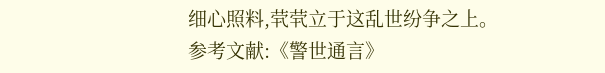细心照料,茕茕立于这乱世纷争之上。
参考文献:《警世通言》